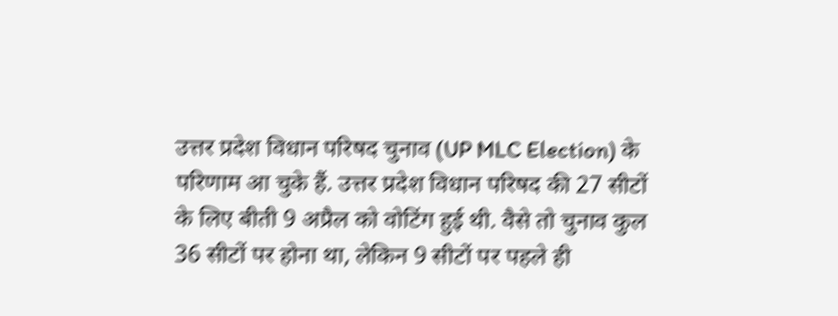उत्तर प्रदेश विधान परिषद चुनाव (UP MLC Election) के परिणाम आ चुके हैं. उत्तर प्रदेश विधान परिषद की 27 सीटों के लिए बीती 9 अप्रैल को वोटिंग हुई थी. वैसे तो चुनाव कुल 36 सीटों पर होना था, लेकिन 9 सीटों पर पहले ही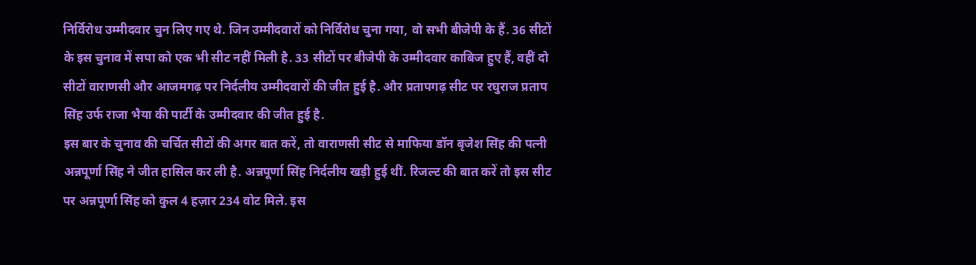निर्विरोध उम्मीदवार चुन लिए गए थे. जिन उम्मीदवारों को निर्विरोध चुना गया, वो सभी बीजेपी के हैं. 36 सीटों के इस चुनाव में सपा को एक भी सीट नहीं मिली है. 33 सीटों पर बीजेपी के उम्मीदवार काबिज हुए हैं, वहीं दो सीटों वाराणसी और आजमगढ़ पर निर्दलीय उम्मीदवारों की जीत हुई है. और प्रतापगढ़ सीट पर रघुराज प्रताप सिंह उर्फ राजा भैया की पार्टी के उम्मीदवार की जीत हुई है.
इस बार के चुनाव की चर्चित सीटों की अगर बात करें, तो वाराणसी सीट से माफिया डॉन बृजेश सिंह की पत्नी अन्नपूर्णा सिंह ने जीत हासिल कर ली है. अन्नपूर्णा सिंह निर्दलीय खड़ी हुई थीं. रिजल्ट की बात करें तो इस सीट पर अन्नपूर्णा सिंह को कुल 4 हज़ार 234 वोट मिले. इस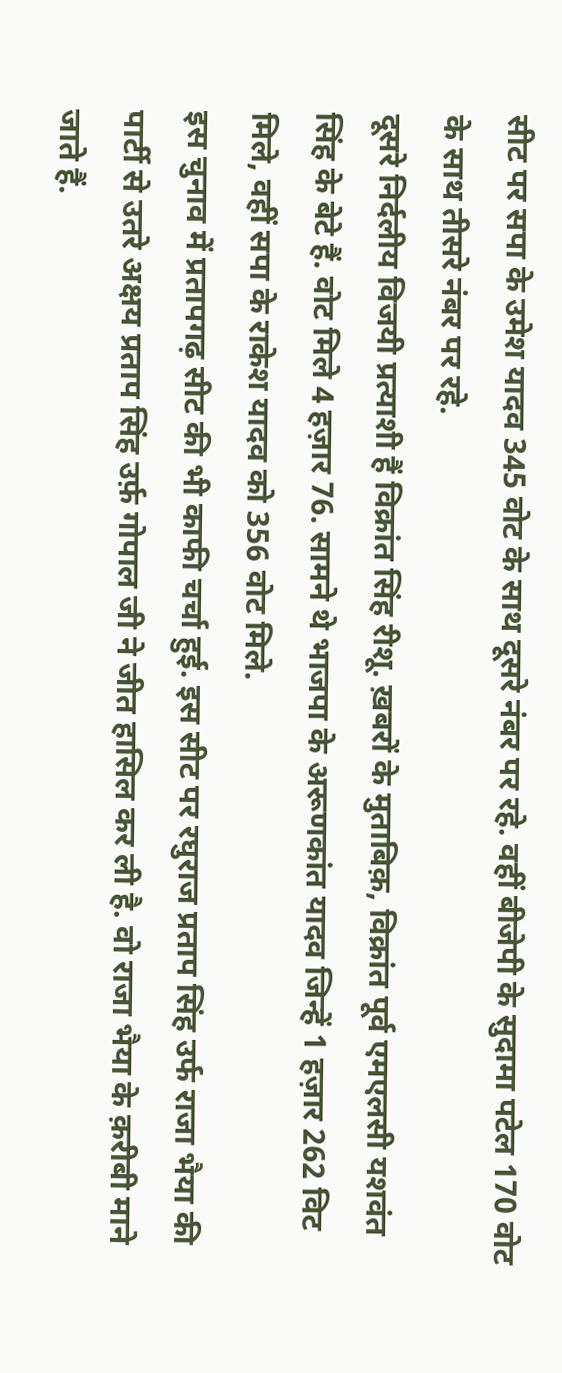सीट पर सपा के उमेश यादव 345 वोट के साथ दूसरे नंबर पर रहे. वहीं बीजेपी के सुदामा पटेल 170 वोट के साथ तीसरे नंबर पर रहे.
दूसरे निर्दलीय विजयी प्रत्याशी हैं विक्रांत सिंह रीशू. ख़बरों के मुताबिक़, विक्रांत पूर्व एमएलसी यशवंत सिंह के बेटे हैं. वोट मिले 4 हज़ार 76. सामने थे भाजपा के अरूणकांत यादव जिन्हें 1 हज़ार 262 विट मिले, वहीं सपा के राकेश यादव को 356 वोट मिले.
इस चुनाव में प्रतापगढ़ सीट की भी काफी चर्चा हुई. इस सीट पर रघुराज प्रताप सिंह उर्फ राजा भैया की पार्टी से उतरे अक्षय प्रताप सिंह उर्फ़ गोपाल जी ने जीत हासिल कर ली है. वो राजा भैया के क़रीबी माने जाते हैं.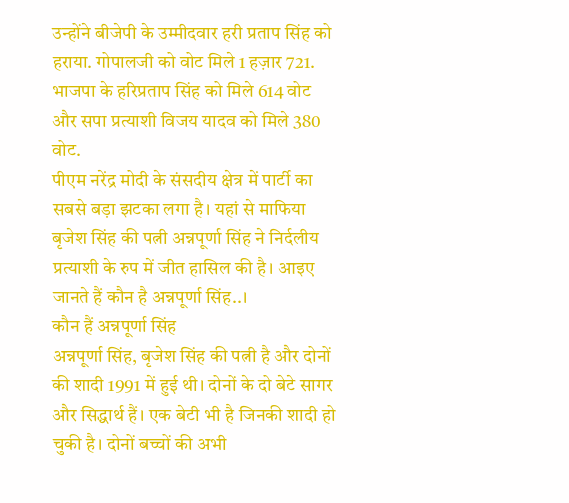उन्होंने बीजेपी के उम्मीदवार हरी प्रताप सिंह को हराया. गोपालजी को वोट मिले 1 हज़ार 721. भाजपा के हरिप्रताप सिंह को मिले 614 वोट और सपा प्रत्याशी विजय यादव को मिले 380 वोट.
पीएम नरेंद्र मोदी के संसदीय क्षेत्र में पार्टी का सबसे बड़ा झटका लगा है। यहां से माफिया बृजेश सिंह की पत्नी अन्नपूर्णा सिंह ने निर्दलीय प्रत्याशी के रुप में जीत हासिल की है। आइए जानते हैं कौन है अन्नपूर्णा सिंह..।
कौन हैं अन्नपूर्णा सिंह
अन्नपूर्णा सिंह, बृजेश सिंह की पत्नी है और दोनों की शादी 1991 में हुई थी। दोनों के दो बेटे सागर और सिद्धार्थ हैं। एक बेटी भी है जिनकी शादी हो चुकी है। दोनों बच्चों की अभी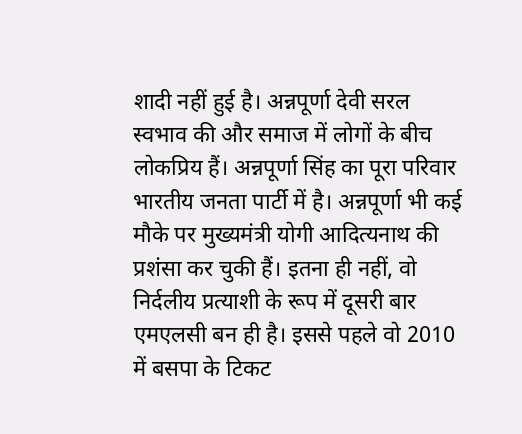शादी नहीं हुई है। अन्नपूर्णा देवी सरल स्वभाव की और समाज में लोगों के बीच लोकप्रिय हैं। अन्नपूर्णा सिंह का पूरा परिवार भारतीय जनता पार्टी में है। अन्नपूर्णा भी कई मौके पर मुख्यमंत्री योगी आदित्यनाथ की प्रशंसा कर चुकी हैं। इतना ही नहीं, वो निर्दलीय प्रत्याशी के रूप में दूसरी बार एमएलसी बन ही है। इससे पहले वो 2010 में बसपा के टिकट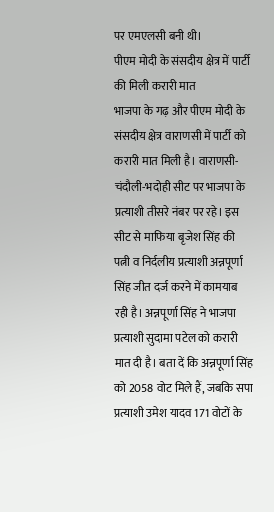पर एमएलसी बनी थी।
पीएम मोदी के संसदीय क्षेत्र में पार्टी की मिली करारी मात
भाजपा के गढ़ और पीएम मोदी के संसदीय क्षेत्र वाराणसी में पार्टी को करारी मात मिली है। वाराणसी-चंदौली-भदोही सीट पर भाजपा के प्रत्याशी तीसरे नंबर पर रहे। इस सीट से माफिया बृजेश सिंह की पत्नी व निर्दलीय प्रत्याशी अन्नपूर्णा सिंह जीत दर्ज करने में कामयाब रही है। अन्नपूर्णा सिंह ने भाजपा प्रत्याशी सुदामा पटेल को करारी मात दी है। बता दें कि अन्नपूर्णा सिंह को 2058 वोट मिले हैं, जबकि सपा प्रत्याशी उमेश यादव 171 वोटों के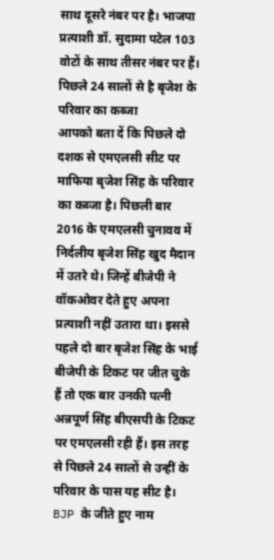साथ दूसरे नंबर पर है। भाजपा प्रत्याशी डॉ. सुदामा पटेल 103 वोटों के साथ तीसर नंबर पर हैं।
पिछले 24 सालों से है बृजेश के परिवार का कब्जा
आपको बता दें कि पिछले दो दशक से एमएलसी सीट पर माफिया बृजेश सिंह के परिवार का कब्जा है। पिछली बार 2016 के एमएलसी चुनावव में निर्दलीय बृजेश सिंह खुद मैदान में उतरे थे। जिन्हें बीजेपी ने वॉकओवर देते हुए अपना प्रत्याशी नहीं उतारा था। इससे पहले दो बार बृजेश सिंह के भाई बीजेपी के टिकट पर जीत चुके हैं तो एक बार उनकी पत्नी अन्नपूर्ण सिंह बीएसपी के टिकट पर एमएलसी रही हैं। इस तरह से पिछले 24 सालों से उन्हीं के परिवार के पास यह सीट है।
BJP के जीते हुए नाम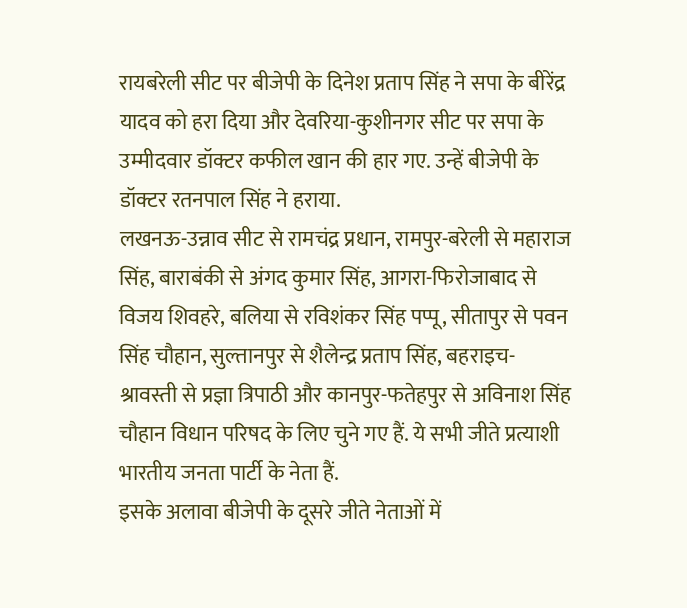रायबरेली सीट पर बीजेपी के दिनेश प्रताप सिंह ने सपा के बीरेंद्र यादव को हरा दिया और देवरिया-कुशीनगर सीट पर सपा के उम्मीदवार डॉक्टर कफील खान की हार गए. उन्हें बीजेपी के डॉक्टर रतनपाल सिंह ने हराया.
लखनऊ-उन्नाव सीट से रामचंद्र प्रधान, रामपुर-बरेली से महाराज सिंह, बाराबंकी से अंगद कुमार सिंह, आगरा-फिरोजाबाद से विजय शिवहरे, बलिया से रविशंकर सिंह पप्पू, सीतापुर से पवन सिंह चौहान, सुल्तानपुर से शैलेन्द्र प्रताप सिंह, बहराइच-श्रावस्ती से प्रज्ञा त्रिपाठी और कानपुर-फतेहपुर से अविनाश सिंह चौहान विधान परिषद के लिए चुने गए हैं. ये सभी जीते प्रत्याशी भारतीय जनता पार्टी के नेता हैं.
इसके अलावा बीजेपी के दूसरे जीते नेताओं में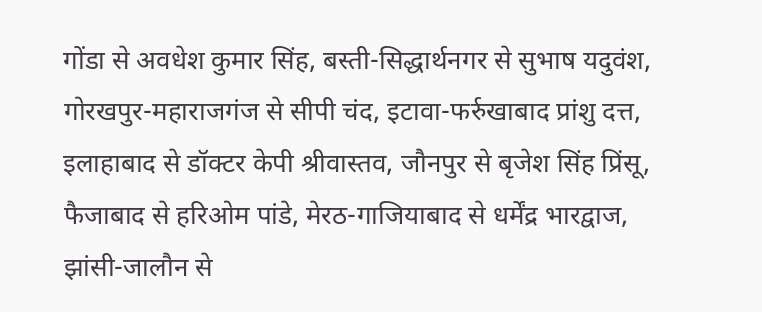गोंडा से अवधेश कुमार सिंह, बस्ती-सिद्धार्थनगर से सुभाष यदुवंश, गोरखपुर-महाराजगंज से सीपी चंद, इटावा-फर्रुखाबाद प्रांशु दत्त, इलाहाबाद से डॉक्टर केपी श्रीवास्तव, जौनपुर से बृजेश सिंह प्रिंसू, फैजाबाद से हरिओम पांडे, मेरठ-गाजियाबाद से धर्मेंद्र भारद्वाज, झांसी-जालौन से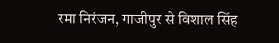रमा निरंजन, गाजीपुर से विशाल सिंह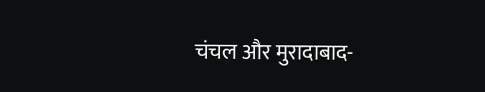चंचल और मुरादाबाद-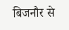बिजनौर से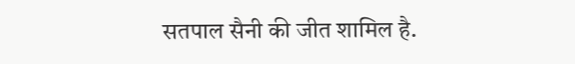सतपाल सैनी की जीत शामिल है.